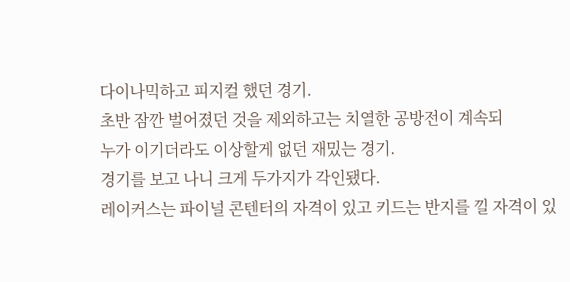다이나믹하고 피지컬 했던 경기.
초반 잠깐 벌어졌던 것을 제외하고는 치열한 공방전이 계속되
누가 이기더라도 이상할게 없던 재밌는 경기.
경기를 보고 나니 크게 두가지가 각인됐다.
레이커스는 파이널 콘텐터의 자격이 있고 키드는 반지를 낄 자격이 있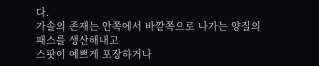다.
가솔의 존재는 안쪽에서 바깥쪽으로 나가는 양질의 패스를 생산해내고
스팟이 예쁘게 포장하거나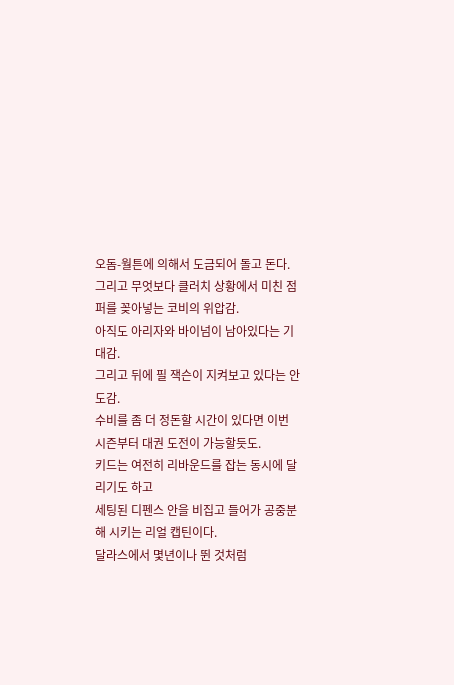오돔-월튼에 의해서 도금되어 돌고 돈다.
그리고 무엇보다 클러치 상황에서 미친 점퍼를 꽂아넣는 코비의 위압감.
아직도 아리자와 바이넘이 남아있다는 기대감.
그리고 뒤에 필 잭슨이 지켜보고 있다는 안도감.
수비를 좀 더 정돈할 시간이 있다면 이번 시즌부터 대권 도전이 가능할듯도.
키드는 여전히 리바운드를 잡는 동시에 달리기도 하고
세팅된 디펜스 안을 비집고 들어가 공중분해 시키는 리얼 캡틴이다.
달라스에서 몇년이나 뛴 것처럼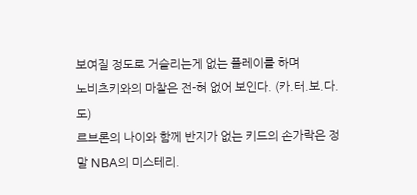보여질 정도로 거슬리는게 없는 플레이를 하며
노비츠키와의 마찰은 전-혀 없어 보인다. (카.터.보.다.도)
르브론의 나이와 함께 반지가 없는 키드의 손가락은 정말 NBA의 미스테리.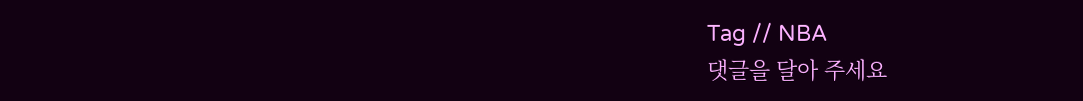Tag // NBA
댓글을 달아 주세요